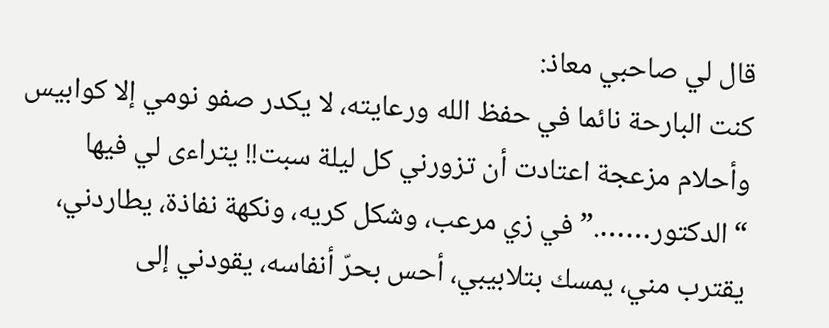قال لي صاحبي معاذ:
كنت البارحة نائما في حفظ الله ورعايته، لا يكدر صفو نومي إلا كوابيس وأحلام مزعجة اعتادت أن تزورني كل ليلة سبت!! يتراءى لي فيها “الدكتور…….” في زي مرعب، وشكل كريه، ونكهة نفاذة، يطاردني، يقترب مني، يمسك بتلابيبي، أحس بحرّ أنفاسه، يقودني إلى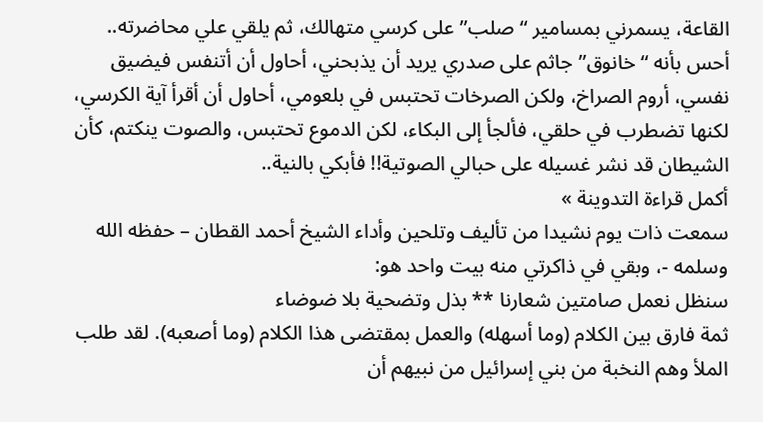القاعة، يسمرني بمسامير “صلب” على كرسي متهالك، ثم يلقي علي محاضرته..
أحس بأنه “خانوق” جاثم على صدري يريد أن يذبحني، أحاول أن أتنفس فيضيق نفسي، أروم الصراخ، ولكن الصرخات تحتبس في بلعومي، أحاول أن أقرأ آية الكرسي، لكنها تضطرب في حلقي، فألجأ إلى البكاء، لكن الدموع تحتبس، والصوت ينكتم، كأن الشيطان قد نشر غسيله على حبالي الصوتية!! فأبكي بالنية..
أكمل قراءة التدوينة »
سمعت ذات يوم نشيدا من تأليف وتلحين وأداء الشيخ أحمد القطان – حفظه الله وسلمه -، وبقي في ذاكرتي منه بيت واحد هو:
سنظل نعمل صامتين شعارنا ** بذل وتضحية بلا ضوضاء
ثمة فارق بين الكلام (وما أسهله) والعمل بمقتضى هذا الكلام (وما أصعبه). لقد طلب الملأ وهم النخبة من بني إسرائيل من نبيهم أن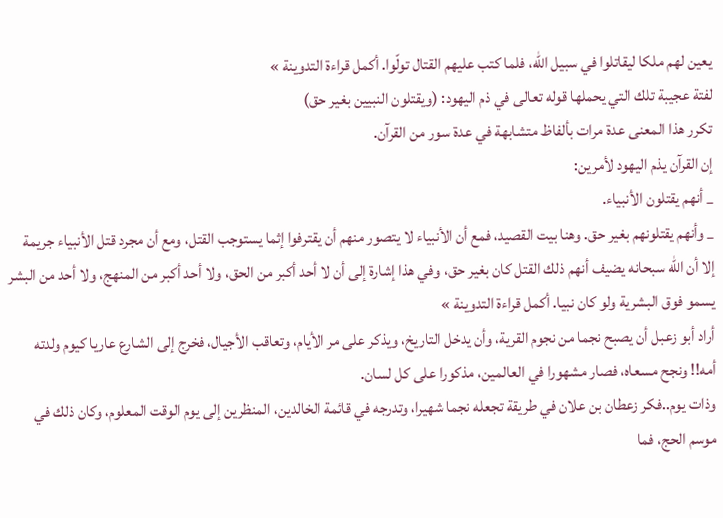يعين لهم ملكا ليقاتلوا في سبيل الله، فلما كتب عليهم القتال تولّوا. أكمل قراءة التدوينة »
لفتة عجيبة تلك التي يحملها قوله تعالى في ذم اليهود: (ويقتلون النبيين بغير حق)
تكرر هذا المعنى عدة مرات بألفاظ متشابهة في عدة سور من القرآن.
إن القرآن يذم اليهود لأمرين:
_ أنهم يقتلون الأنبياء.
_ وأنهم يقتلونهم بغير حق. وهنا بيت القصيد، فمع أن الأنبياء لا يتصور منهم أن يقترفوا إثما يستوجب القتل، ومع أن مجرد قتل الأنبياء جريمة إلا أن الله سبحانه يضيف أنهم ذلك القتل كان بغير حق، وفي هذا إشارة إلى أن لا أحد أكبر من الحق، ولا أحد أكبر من المنهج، ولا أحد من البشر يسمو فوق البشرية ولو كان نبيا. أكمل قراءة التدوينة »
أراد أبو زعبل أن يصبح نجما من نجوم القرية، وأن يدخل التاريخ، ويذكر على مر الأيام، وتعاقب الأجيال، فخرج إلى الشارع عاريا كيوم ولدته أمه!! ونجح مسعاه، فصار مشهورا في العالمين، مذكورا على كل لسان.
وذات يوم..فكر زعطان بن علان في طريقة تجعله نجما شهيرا، وتدرجه في قائمة الخالدين، المنظرين إلى يوم الوقت المعلوم، وكان ذلك في موسم الحج، فما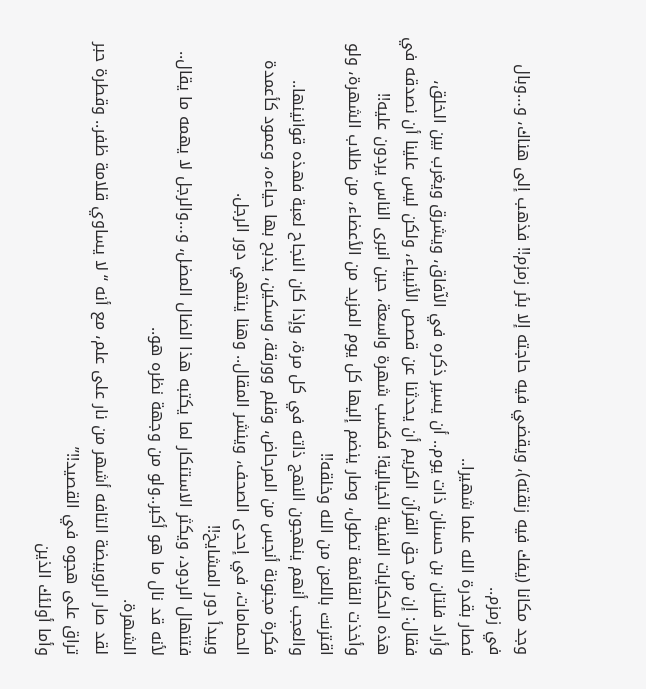وجد مكانا (يفك فيه زنقته)، ويقضي فيه حاجته إلا بئر زمزم!! فذهب إلى هناك، و…وبال في زمزم..
فصار بقدرة الله علما شهيرا..
وأراد فلتان بن حسنان ذات يوم.. أن يسير ذكره في الآفاق، ويشرق ويغرب بين الخلق، فقال: إن من حق القرآن الكريم أن يحدثنا عن قصص الأنبياء، ولكن ليس علينا أن نصدقه في هذه الحكايات الفنية الخيالية! فكسب شهرة واسعة، حين انبرى الناس يردون عليه!!
وأخذت القائمة تطول، وصار ينضم إليها كل يوم المزيد من الأعضاء، من طلاب الشهرة، ولو اقترنت باللعن من الله وخلقه!!
والعجب أنهم ينهجون النهج ذاته في كل مرة، وإذا كان النجاح لعبة فهذه قوانينها..
فكرة مجنونة أنجس من المرحاض، وقلم وورقة، وسكين، يذبح بها حياءه، وعمود كأعمدة الحمامات، في إحدى الصحف، وينشر المقال.. وهنا ينتهي دور الرجل.
ويبدأ دور المشايخ!!
فتنهال الردود، ويكثر الاستنكار لما يكتبه هذا الضال المضل، و…والرجل لا يهمه ما يقال.. لأنه قد نال ما هو أكبر..ولو من وجهة نظره هو..
الشهرة.
لقد صار الرويبضة التافه أشهر من نار على علم، مع أنه “لا يساوي قلامة ظفر.. وقطرة حبر تراق على هجوه في القصيد!!”
وأما أولئك الذين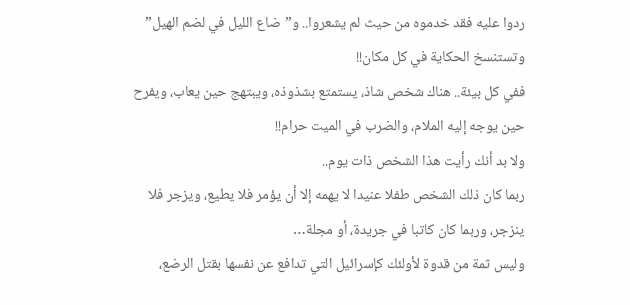ردوا عليه فقد خدموه من حيث لم يشعروا.. و”ضاع الليل في لضم الهيل”
وتستنسخ الحكاية في كل مكان!!
ففي كل بيئة.. هناك شخص شاذ، يستمتع بشذوذه، ويبتهج حين يعاب، ويفرح حين يوجه إليه الملام، والضرب في الميت حرام!!
ولا بد أنك رأيت هذا الشخص ذات يوم..
ربما كان ذلك الشخص طفلا عنيدا لا يهمه إلا أن يؤمر فلا يطيع، ويزجر فلا ينزجر، وربما كان كاتبا في جريدة، أو مجلة…
وليس ثمة من قدوة لأولئك كإسرائيل التي تدافع عن نفسها بقتل الرضع،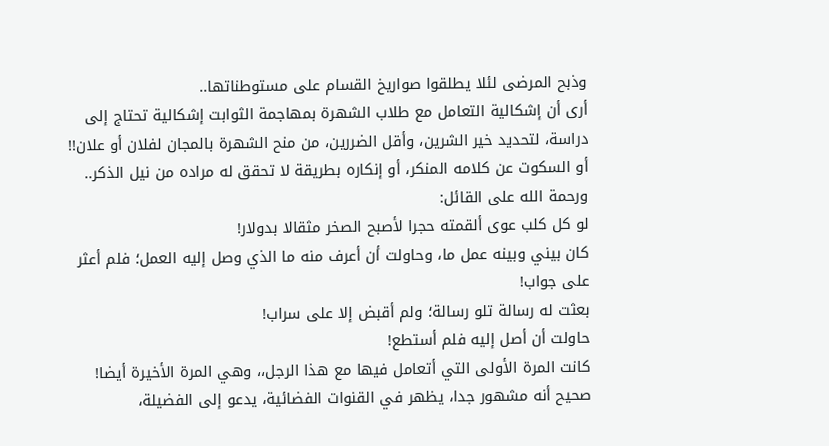وذبح المرضى لئلا يطلقوا صواريخ القسام على مستوطناتها..
أرى أن إشكالية التعامل مع طلاب الشهرة بمهاجمة الثوابت إشكالية تحتاج إلى دراسة، لتحديد خير الشرين، وأقل الضررين، من منح الشهرة بالمجان لفلان أو علان!! أو السكوت عن كلامه المنكر، أو إنكاره بطريقة لا تحقق له مراده من نيل الذكر..
ورحمة الله على القائل:
لو كل كلب عوى ألقمته حجرا لأصبح الصخر مثقالا بدولار!
كان بيني وبينه عمل ما، وحاولت أن أعرف منه ما الذي وصل إليه العمل؛ فلم أعثر على جواب!
بعثت له رسالة تلو رسالة؛ ولم أقبض إلا على سراب!
حاولت أن أصل إليه فلم أستطع!
كانت المرة الأولى التي أتعامل فيها مع هذا الرجل،، وهي المرة الأخيرة أيضا!
صحيح أنه مشهور جدا، يظهر في القنوات الفضائية، يدعو إلى الفضيلة،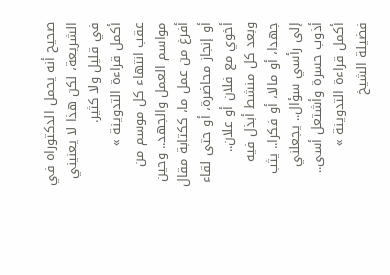صحيح أنه يحمل الدكتوراه في الشريعة، لكن هذا لا يعنيني في قليل ولا كثير.
أكمل قراءة التدوينة »
عقب انتهاء كل موسم من مواسم العمل والجهد.. وحين أفرغ من عمل ما، ككتابة مقال أو إنجاز محاضرة، أو حتى لقاء أخوي مع فلان أو علان..
وبعد كل منشط أبذل فيه جهدا، أو مالا، أو فكرا.. يثب إلى رأسي سؤال.. يجعلني أذوب حسرة وأشتعل أسى.. أكمل قراءة التدوينة »
فضيلة الشيخ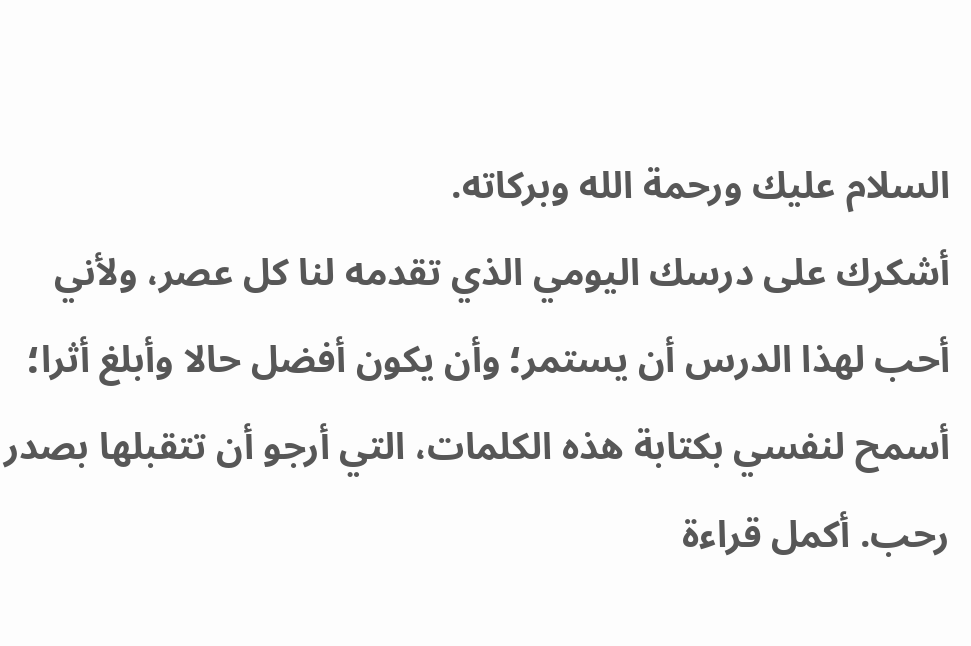السلام عليك ورحمة الله وبركاته.
أشكرك على درسك اليومي الذي تقدمه لنا كل عصر، ولأني أحب لهذا الدرس أن يستمر؛ وأن يكون أفضل حالا وأبلغ أثرا؛ أسمح لنفسي بكتابة هذه الكلمات، التي أرجو أن تتقبلها بصدر رحب. أكمل قراءة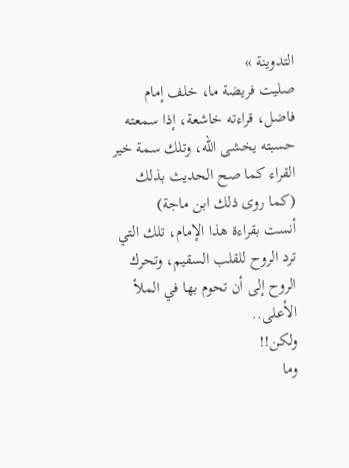التدوينة »
صليت فريضة ما، خلف إمام فاضل، قراءته خاشعة، إذا سمعته حسبته يخشى الله، وتلك سمة خير القراء كما صح الحديث بذلك (كما روى ذلك ابن ماجة)
أنست بقراءة هذا الإمام، تلك التي ترد الروح للقلب السقيم، وتحرك الروح إلى أن تحوم بها في الملأ الأعلى..
ولكن!!
وما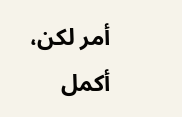أمر لكن، أكمل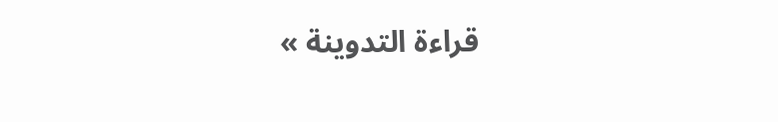قراءة التدوينة »